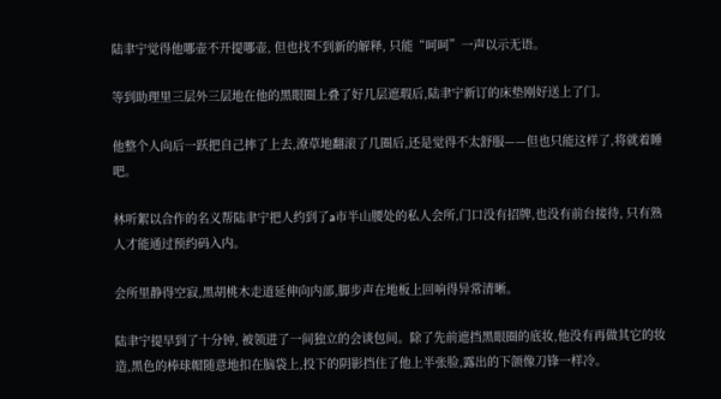陆聿宁觉得他哪壶不开提哪壶, 但也找不到新的解释, 只能“呵呵”一声以示无语。

等到助理里三层外三层地在他的黑眼圈上叠了好几层遮瑕后,陆聿宁新订的床垫刚好送上了门。

他整个人向后一跃把自己摔了上去,潦草地翻滚了几圈后,还是觉得不太舒服——但也只能这样了,将就着睡吧。

林听絮以合作的名义帮陆聿宁把人约到了a市半山腰处的私人会所,门口没有招牌,也没有前台接待, 只有熟人才能通过预约码入内。

会所里静得空寂,黑胡桃木走道延伸向内部,脚步声在地板上回响得异常清晰。

陆聿宁提早到了十分钟, 被领进了一间独立的会谈包间。除了先前遮挡黑眼圈的底妆,他没有再做其它的妆造,黑色的棒球帽随意地扣在脑袋上,投下的阴影挡住了他上半张脸,露出的下颌像刀锋一样冷。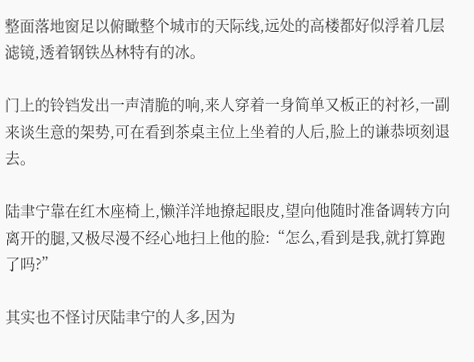整面落地窗足以俯瞰整个城市的天际线,远处的高楼都好似浮着几层滤镜,透着钢铁丛林特有的冰。

门上的铃铛发出一声清脆的响,来人穿着一身简单又板正的衬衫,一副来谈生意的架势,可在看到茶桌主位上坐着的人后,脸上的谦恭顷刻退去。

陆聿宁靠在红木座椅上,懒洋洋地撩起眼皮,望向他随时准备调转方向离开的腿,又极尽漫不经心地扫上他的脸:“怎么,看到是我,就打算跑了吗?”

其实也不怪讨厌陆聿宁的人多,因为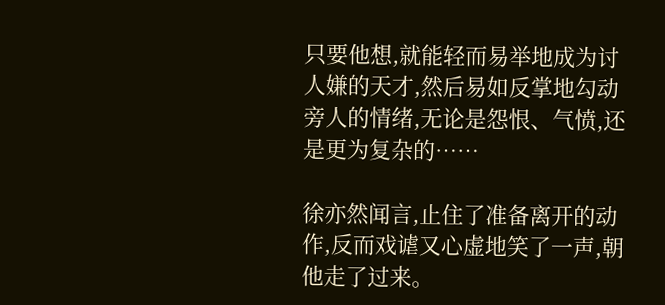只要他想,就能轻而易举地成为讨人嫌的天才,然后易如反掌地勾动旁人的情绪,无论是怨恨、气愤,还是更为复杂的……

徐亦然闻言,止住了准备离开的动作,反而戏谑又心虚地笑了一声,朝他走了过来。